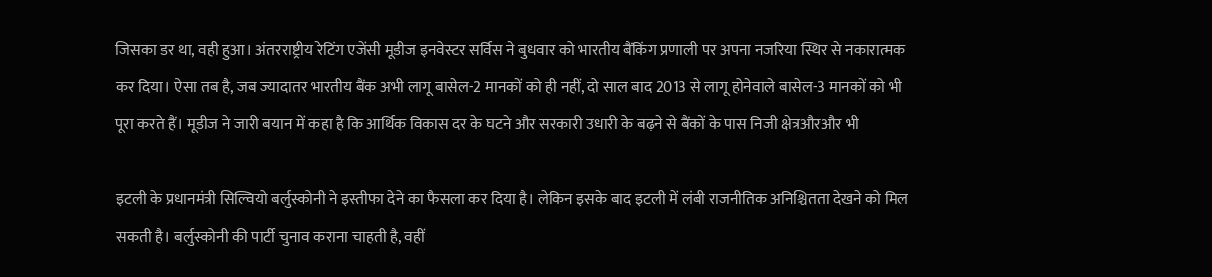जिसका डर था, वही हुआ। अंतरराष्ट्रीय रेटिंग एजेंसी मूडीज इनवेस्टर सर्विस ने बुधवार को भारतीय बैंकिंग प्रणाली पर अपना नजरिया स्थिर से नकारात्मक कर दिया। ऐसा तब है, जब ज्यादातर भारतीय बैंक अभी लागू बासेल-2 मानकों को ही नहीं, दो साल बाद 2013 से लागू होनेवाले बासेल-3 मानकों को भी पूरा करते हैं। मूडीज ने जारी बयान में कहा है कि आर्थिक विकास दर के घटने और सरकारी उधारी के बढ़ने से बैंकों के पास निजी क्षेत्रऔरऔर भी

इटली के प्रधानमंत्री सिल्वियो बर्लुस्कोनी ने इस्तीफा देने का फैसला कर दिया है। लेकिन इसके बाद इटली में लंबी राजनीतिक अनिश्चितता देखने को मिल सकती है। बर्लुस्कोनी की पार्टी चुनाव कराना चाहती है, वहीं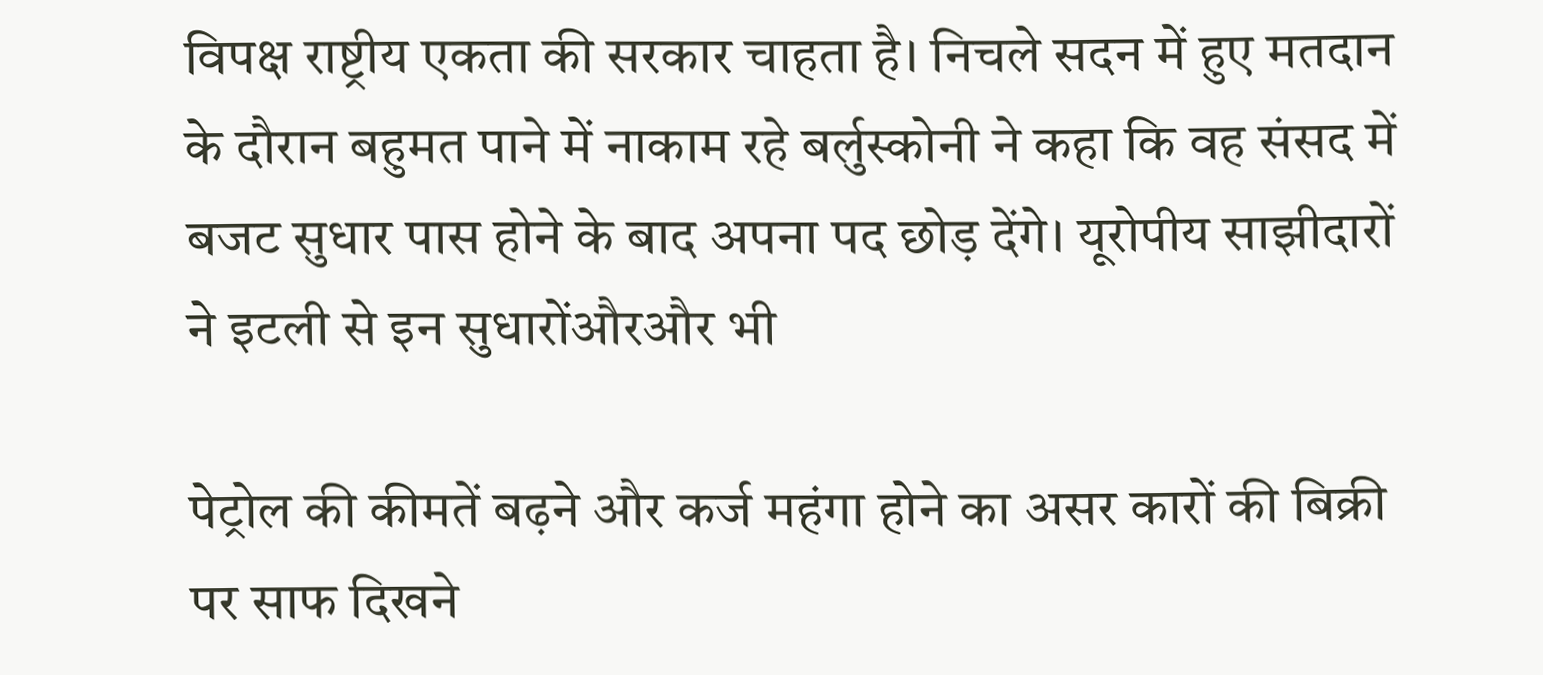विपक्ष राष्ट्रीय एकता की सरकार चाहता है। निचले सदन में हुए मतदान के दौरान बहुमत पाने में नाकाम रहे बर्लुस्कोनी ने कहा कि वह संसद में बजट सुधार पास होने के बाद अपना पद छोड़ देंगे। यूरोपीय साझीदारों ने इटली से इन सुधारोंऔरऔर भी

पेट्रोल की कीमतें बढ़ने और कर्ज महंगा होने का असर कारों की बिक्री पर साफ दिखने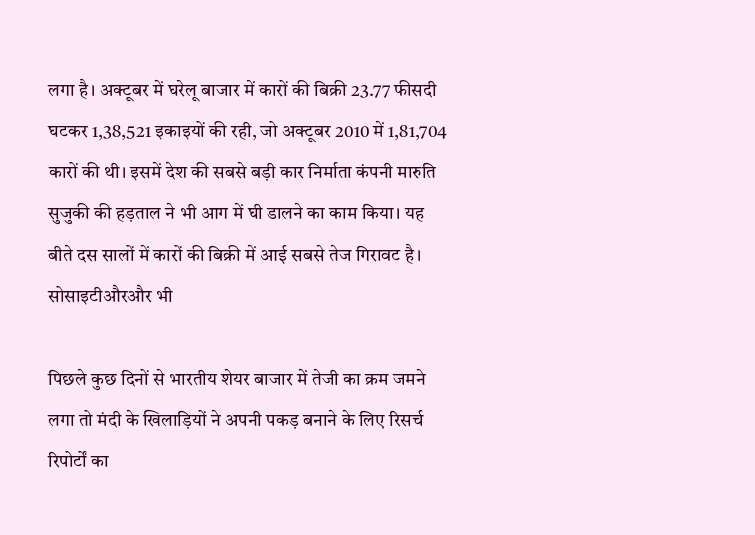लगा है। अक्टूबर में घरेलू बाजार में कारों की बिक्री 23.77 फीसदी घटकर 1,38,521 इकाइयों की रही, जो अक्टूबर 2010 में 1,81,704 कारों की थी। इसमें देश की सबसे बड़ी कार निर्माता कंपनी मारुति सुजुकी की हड़ताल ने भी आग में घी डालने का काम किया। यह बीते दस सालों में कारों की बिक्री में आई सबसे तेज गिरावट है। सोसाइटीऔरऔर भी

पिछले कुछ दिनों से भारतीय शेयर बाजार में तेजी का क्रम जमने लगा तो मंदी के खिलाड़ियों ने अपनी पकड़ बनाने के लिए रिसर्च रिपोर्टों का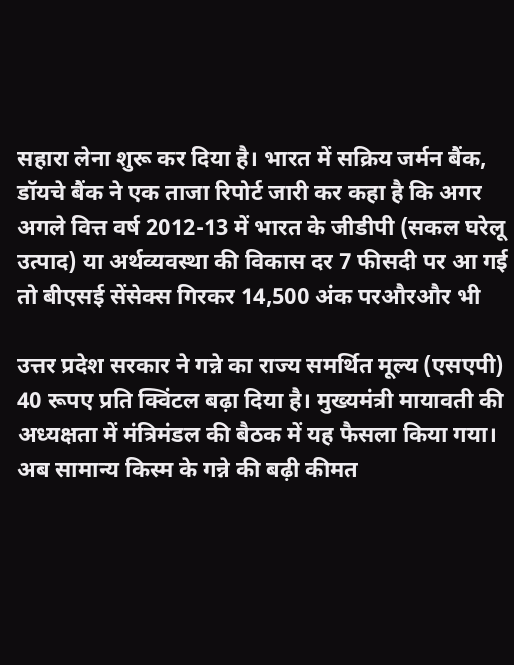सहारा लेना शुरू कर दिया है। भारत में सक्रिय जर्मन बैंक, डॉयचे बैंक ने एक ताजा रिपोर्ट जारी कर कहा है कि अगर अगले वित्त वर्ष 2012-13 में भारत के जीडीपी (सकल घरेलू उत्पाद) या अर्थव्यवस्था की विकास दर 7 फीसदी पर आ गई तो बीएसई सेंसेक्स गिरकर 14,500 अंक परऔरऔर भी

उत्तर प्रदेश सरकार ने गन्ने का राज्य समर्थित मूल्य (एसएपी) 40 रूपए प्रति क्विंटल बढ़ा दिया है। मुख्यमंत्री मायावती की अध्यक्षता में मंत्रिमंडल की बैठक में यह फैसला किया गया। अब सामान्य किस्म के गन्ने की बढ़ी कीमत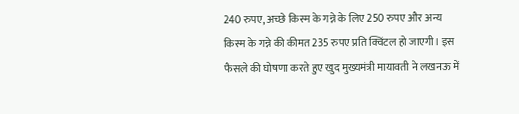240 रुपए, अच्छे किस्म के गन्ने के लिए 250 रुपए और अन्य किस्म के गन्ने की कीमत 235 रुपए प्रति क्विंटल हो जाएगी। इस फैसले की घोषणा करते हुए खुद मुख्यमंत्री मायावती ने लखनऊ में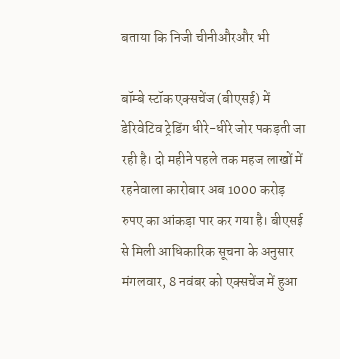बताया कि निजी चीनीऔरऔर भी

बॉम्बे स्टॉक एक्सचेंज (बीएसई) में डेरिवेटिव ट्रेडिंग धीरे-धीरे जोर पकड़ती जा रही है। दो महीने पहले तक महज लाखों में रहनेवाला कारोबार अब 1000 करोड़ रुपए का आंकड़ा पार कर गया है। बीएसई से मिली आधिकारिक सूचना के अनुसार मंगलवार, 8 नवंबर को एक्सचेंज में हुआ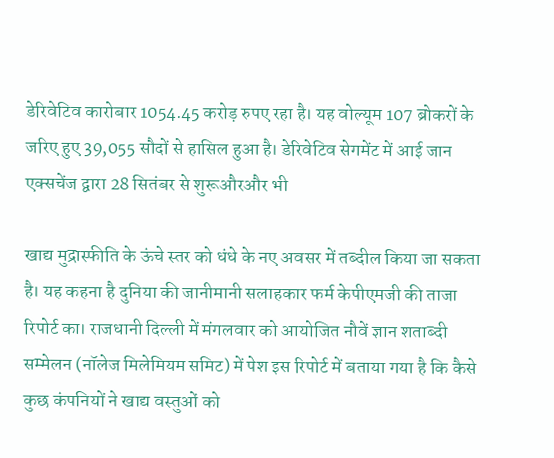डेरिवेटिव कारोबार 1054.45 करोड़ रुपए रहा है। यह वोल्यूम 107 ब्रोकरों के जरिए हुए 39,055 सौदों से हासिल हुआ है। डेरिवेटिव सेगमेंट में आई जान एक्सचेंज द्वारा 28 सितंबर से शुरूऔरऔर भी

खाद्य मुद्रास्फीति के ऊंचे स्तर को धंधे के नए अवसर में तब्दील किया जा सकता है। यह कहना है दुनिया की जानीमानी सलाहकार फर्म केपीएमजी की ताजा रिपोर्ट का। राजधानी दिल्ली में मंगलवार को आयोजित नौवें ज्ञान शताब्दी सम्मेलन (नॉलेज मिलेमियम समिट) में पेश इस रिपोर्ट में बताया गया है कि कैसे कुछ कंपनियों ने खाद्य वस्तुओं को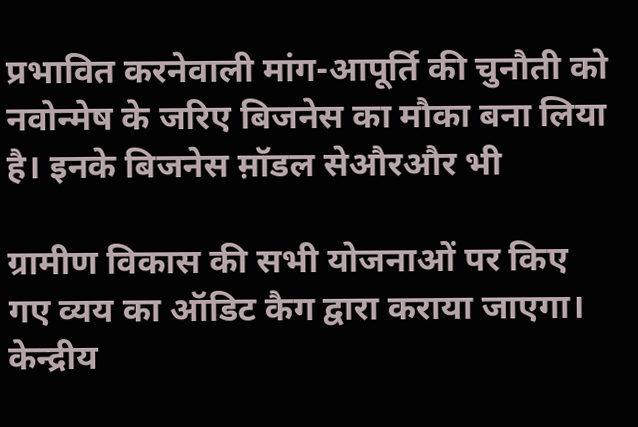प्रभावित करनेवाली मांग-आपूर्ति की चुनौती को नवोन्मेष के जरिए बिजनेस का मौका बना लिया है। इनके बिजनेस म़ॉडल सेऔरऔर भी

ग्रामीण विकास की सभी योजनाओं पर किए गए व्यय का ऑडिट कैग द्वारा कराया जाएगा। केन्द्रीय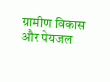ग्रामीण विकास और पेयजल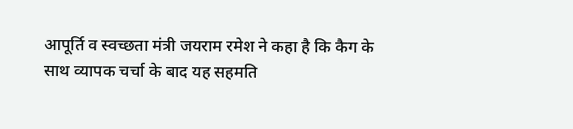आपूर्ति व स्वच्छता मंत्री जयराम रमेश ने कहा है कि कैग के साथ व्यापक चर्चा के बाद यह सहमति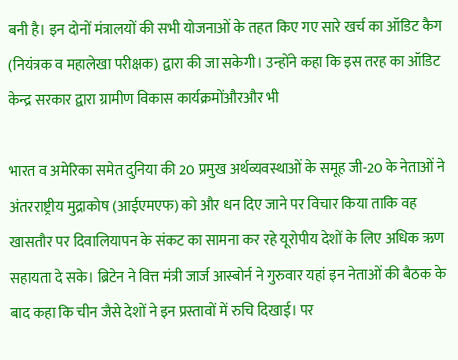बनी है। इन दोनों मंत्रालयों की सभी योजनाओं के तहत किए गए सारे खर्च का ऑडिट कैग (नियंत्रक व महालेखा परीक्षक) द्वारा की जा सकेगी। उन्होंने कहा कि इस तरह का ऑडिट केन्द्र सरकार द्वारा ग्रामीण विकास कार्यक्रमोंऔरऔर भी

भारत व अमेरिका समेत दुनिया की 20 प्रमुख अर्थव्यवस्थाओं के समूह जी-20 के नेताओं ने अंतरराष्ट्रीय मुद्राकोष (आईएमएफ) को और धन दिए जाने पर विचार किया ताकि वह खासतौर पर दिवालियापन के संकट का सामना कर रहे यूरोपीय देशों के लिए अधिक ऋण सहायता दे सके। ब्रिटेन ने वित्त मंत्री जार्ज आस्बोर्न ने गुरुवार यहां इन नेताओं की बैठक के बाद कहा कि चीन जैसे देशों ने इन प्रस्तावों में रुचि दिखाई। पर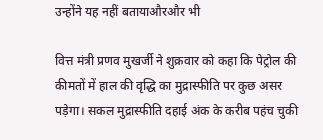उन्होंने यह नहीं बतायाऔरऔर भी

वित्त मंत्री प्रणव मुखर्जी ने शुक्रवार को कहा कि पेट्रोल की कीमतों में हाल की वृद्धि का मुद्रास्फीति पर कुछ असर पड़ेगा। सकल मुद्रास्फीति दहाई अंक के करीब पहंच चुकी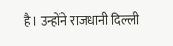है। उन्होंने राजधानी दिल्ली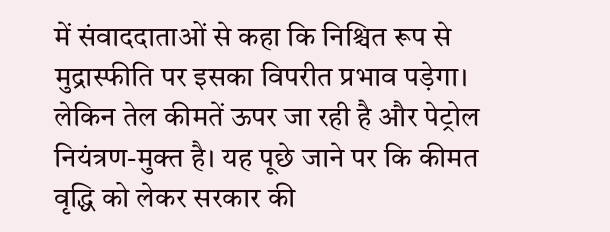में संवाददाताओं से कहा कि निश्चित रूप से मुद्रास्फीति पर इसका विपरीत प्रभाव पड़ेगा। लेकिन तेल कीमतें ऊपर जा रही है और पेट्रोल नियंत्रण-मुक्त है। यह पूछे जाने पर कि कीमत वृद्धि को लेकर सरकार की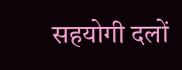सहयोगी दलों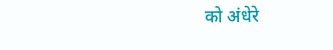को अंधेरे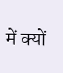में क्यों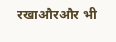रखाऔरऔर भी